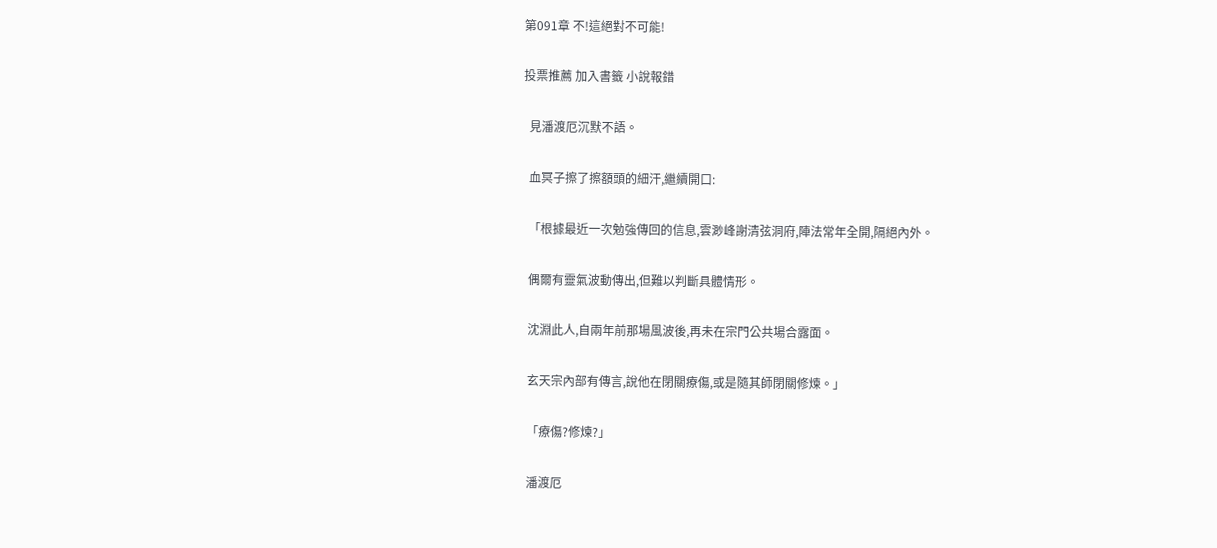第091章 不!這絕對不可能!

投票推薦 加入書籤 小說報錯

  見潘渡厄沉默不語。

  血冥子擦了擦額頭的細汗,繼續開口:

  「根據最近一次勉強傳回的信息,雲渺峰謝清弦洞府,陣法常年全開,隔絕內外。

  偶爾有靈氣波動傳出,但難以判斷具體情形。

  沈淵此人,自兩年前那場風波後,再未在宗門公共場合露面。

  玄天宗內部有傳言,說他在閉關療傷,或是隨其師閉關修煉。」

  「療傷?修煉?」

  潘渡厄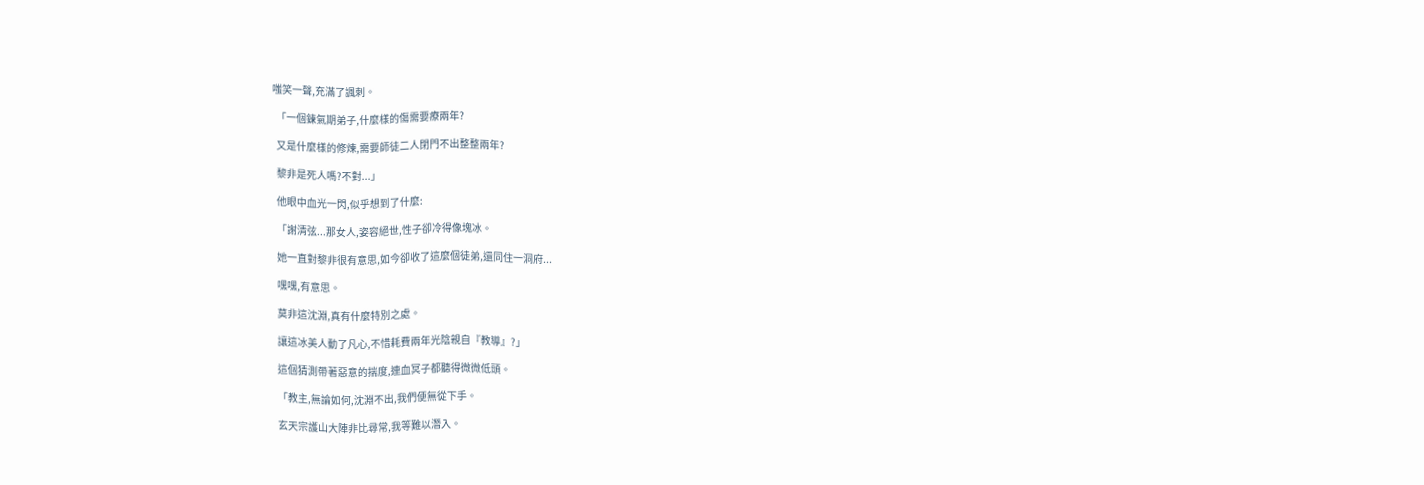嗤笑一聲,充滿了諷刺。

  「一個鍊氣期弟子,什麼樣的傷需要療兩年?

  又是什麼樣的修煉,需要師徒二人閉門不出整整兩年?

  黎非是死人嗎?不對...」

  他眼中血光一閃,似乎想到了什麼:

  「謝清弦...那女人,姿容絕世,性子卻冷得像塊冰。

  她一直對黎非很有意思,如今卻收了這麼個徒弟,還同住一洞府...

  嘿嘿,有意思。

  莫非這沈淵,真有什麼特別之處。

  讓這冰美人動了凡心,不惜耗費兩年光陰親自『教導』?」

  這個猜測帶著惡意的揣度,連血冥子都聽得微微低頭。

  「教主,無論如何,沈淵不出,我們便無從下手。

  玄天宗護山大陣非比尋常,我等難以潛入。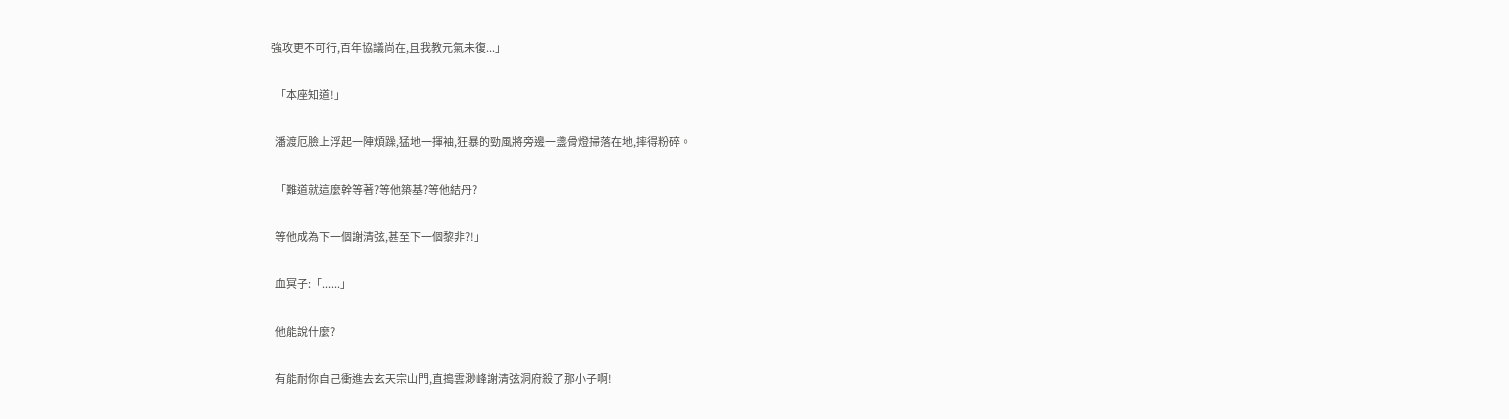強攻更不可行,百年協議尚在,且我教元氣未復...」

  「本座知道!」

  潘渡厄臉上浮起一陣煩躁,猛地一揮袖,狂暴的勁風將旁邊一盞骨燈掃落在地,摔得粉碎。

  「難道就這麼幹等著?等他築基?等他結丹?

  等他成為下一個謝清弦,甚至下一個黎非?!」

  血冥子:「......」

  他能說什麼?

  有能耐你自己衝進去玄天宗山門,直搗雲渺峰謝清弦洞府殺了那小子啊!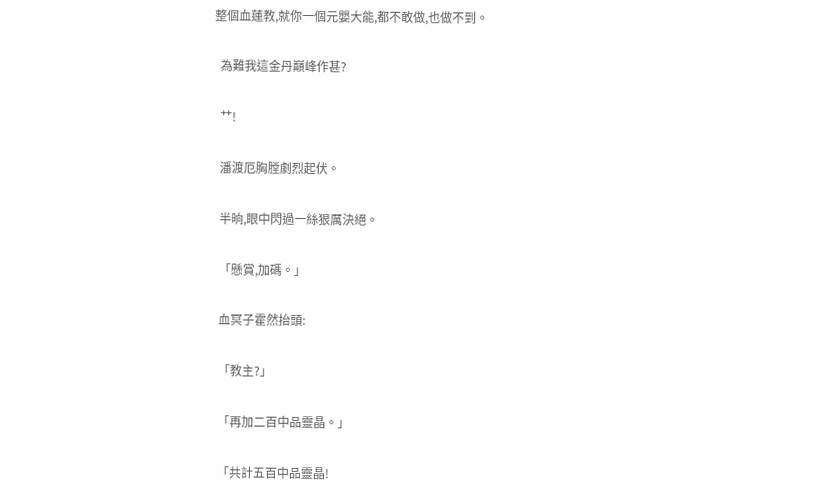整個血蓮教,就你一個元嬰大能,都不敢做,也做不到。

  為難我這金丹巔峰作甚?

  艹!

  潘渡厄胸膛劇烈起伏。

  半晌,眼中閃過一絲狠厲決絕。

  「懸賞,加碼。」

  血冥子霍然抬頭:

  「教主?」

  「再加二百中品靈晶。」

  「共計五百中品靈晶!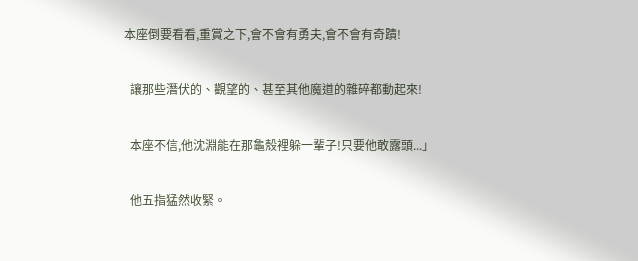本座倒要看看,重賞之下,會不會有勇夫,會不會有奇蹟!

  讓那些潛伏的、觀望的、甚至其他魔道的雜碎都動起來!

  本座不信,他沈淵能在那龜殼裡躲一輩子!只要他敢露頭...」

  他五指猛然收緊。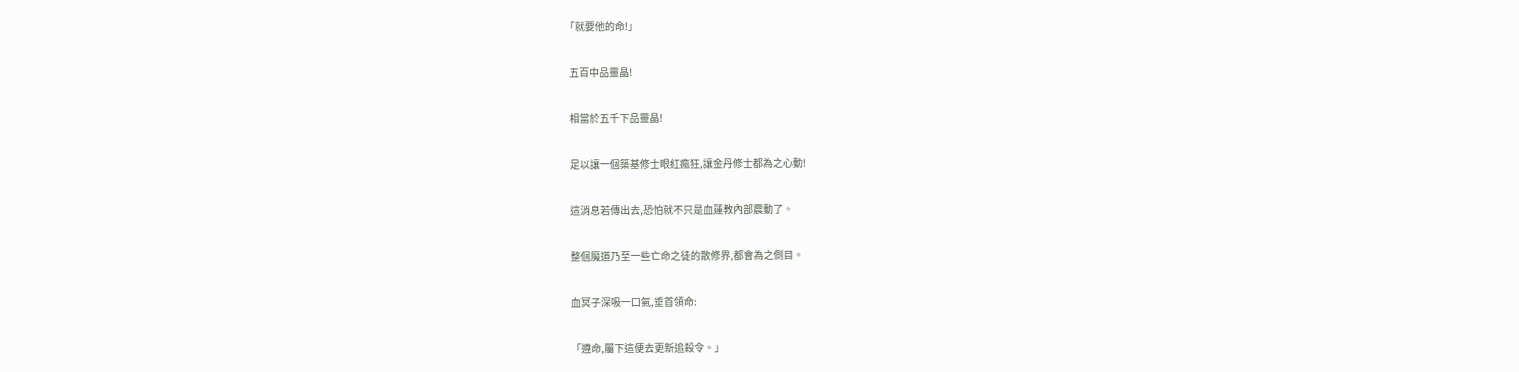「就要他的命!」

  五百中品靈晶!

  相當於五千下品靈晶!

  足以讓一個築基修士眼紅瘋狂,讓金丹修士都為之心動!

  這消息若傳出去,恐怕就不只是血蓮教內部震動了。

  整個魔道乃至一些亡命之徒的散修界,都會為之側目。

  血冥子深吸一口氣,垂首領命:

  「遵命,屬下這便去更新追殺令。」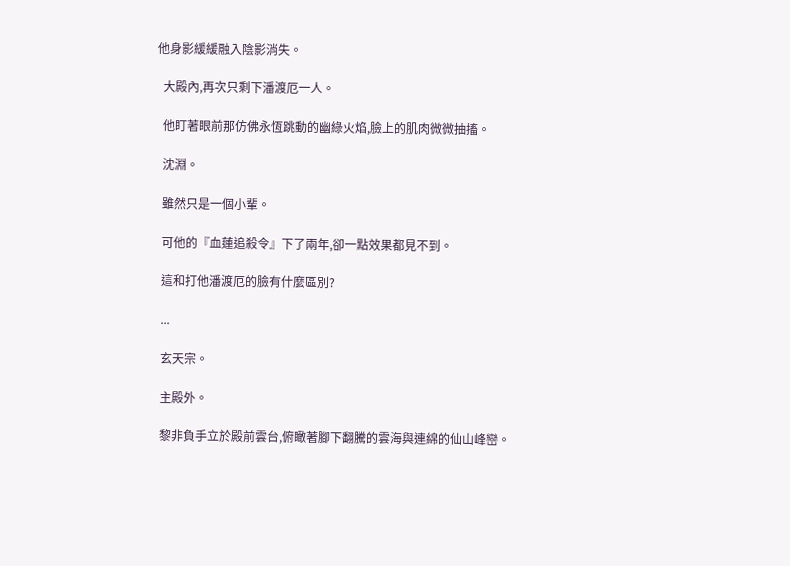他身影緩緩融入陰影消失。

  大殿內,再次只剩下潘渡厄一人。

  他盯著眼前那仿佛永恆跳動的幽綠火焰,臉上的肌肉微微抽搐。

  沈淵。

  雖然只是一個小輩。

  可他的『血蓮追殺令』下了兩年,卻一點效果都見不到。

  這和打他潘渡厄的臉有什麼區別?

  ...

  玄天宗。

  主殿外。

  黎非負手立於殿前雲台,俯瞰著腳下翻騰的雲海與連綿的仙山峰巒。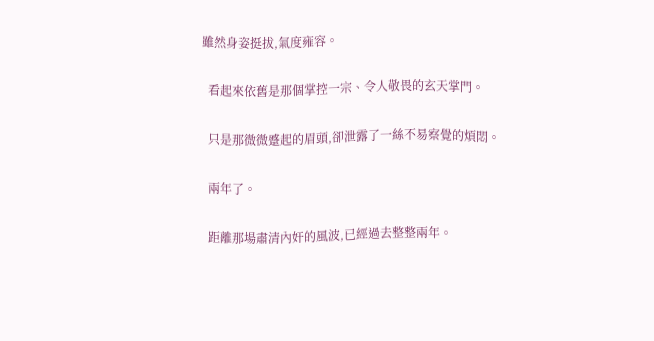雖然身姿挺拔,氣度雍容。

  看起來依舊是那個掌控一宗、令人敬畏的玄天掌門。

  只是那微微蹙起的眉頭,卻泄露了一絲不易察覺的煩悶。

  兩年了。

  距離那場肅清內奸的風波,已經過去整整兩年。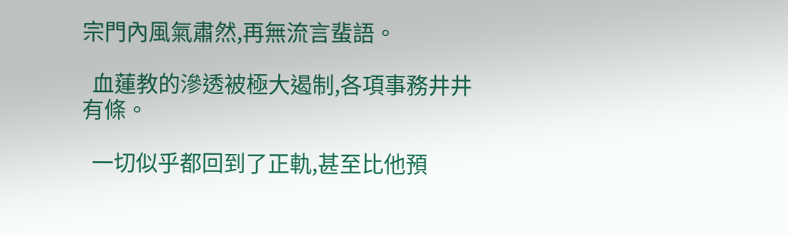宗門內風氣肅然,再無流言蜚語。

  血蓮教的滲透被極大遏制,各項事務井井有條。

  一切似乎都回到了正軌,甚至比他預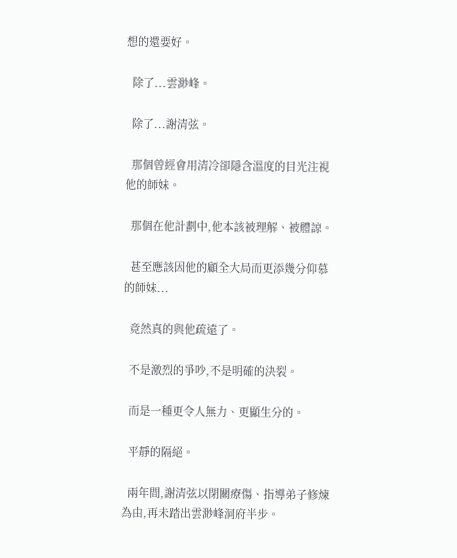想的還要好。

  除了...雲渺峰。

  除了...謝清弦。

  那個曾經會用清冷卻隱含溫度的目光注視他的師妹。

  那個在他計劃中,他本該被理解、被體諒。

  甚至應該因他的顧全大局而更添幾分仰慕的師妹...

  竟然真的與他疏遠了。

  不是激烈的爭吵,不是明確的決裂。

  而是一種更令人無力、更顯生分的。

  平靜的隔絕。

  兩年間,謝清弦以閉關療傷、指導弟子修煉為由,再未踏出雲渺峰洞府半步。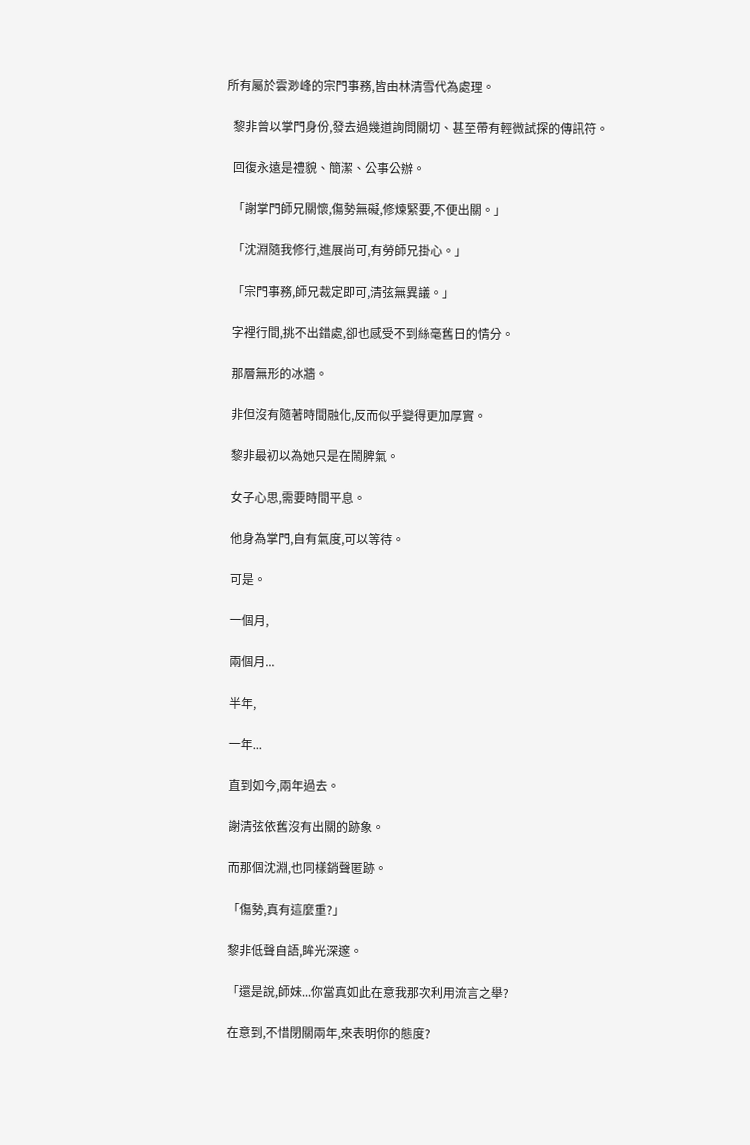所有屬於雲渺峰的宗門事務,皆由林清雪代為處理。

  黎非曾以掌門身份,發去過幾道詢問關切、甚至帶有輕微試探的傳訊符。

  回復永遠是禮貌、簡潔、公事公辦。

  「謝掌門師兄關懷,傷勢無礙,修煉緊要,不便出關。」

  「沈淵隨我修行,進展尚可,有勞師兄掛心。」

  「宗門事務,師兄裁定即可,清弦無異議。」

  字裡行間,挑不出錯處,卻也感受不到絲毫舊日的情分。

  那層無形的冰牆。

  非但沒有隨著時間融化,反而似乎變得更加厚實。

  黎非最初以為她只是在鬧脾氣。

  女子心思,需要時間平息。

  他身為掌門,自有氣度,可以等待。

  可是。

  一個月,

  兩個月...

  半年,

  一年...

  直到如今,兩年過去。

  謝清弦依舊沒有出關的跡象。

  而那個沈淵,也同樣銷聲匿跡。

  「傷勢,真有這麼重?」

  黎非低聲自語,眸光深邃。

  「還是說,師妹...你當真如此在意我那次利用流言之舉?

  在意到,不惜閉關兩年,來表明你的態度?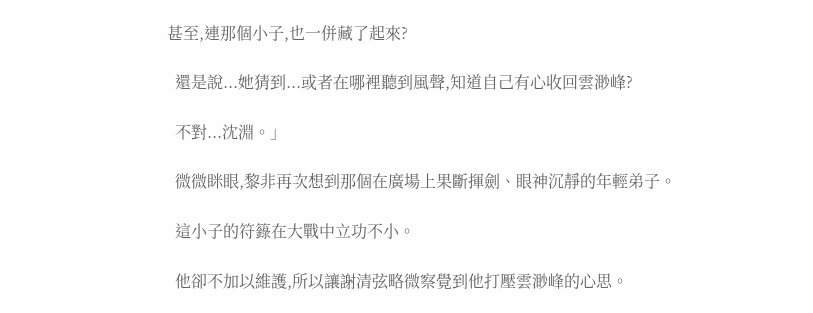甚至,連那個小子,也一併藏了起來?

  還是說...她猜到...或者在哪裡聽到風聲,知道自己有心收回雲渺峰?

  不對...沈淵。」

  微微眯眼,黎非再次想到那個在廣場上果斷揮劍、眼神沉靜的年輕弟子。

  這小子的符籙在大戰中立功不小。

  他卻不加以維護,所以讓謝清弦略微察覺到他打壓雲渺峰的心思。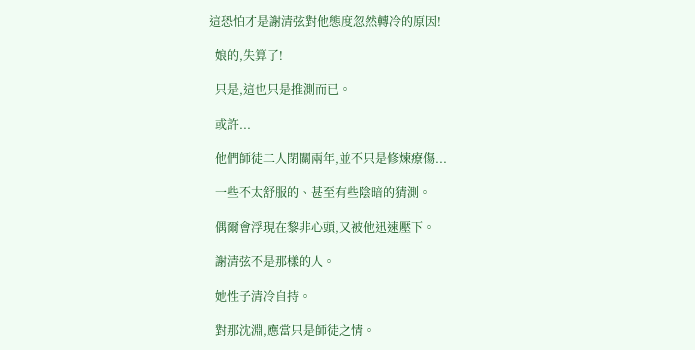這恐怕才是謝清弦對他態度忽然轉冷的原因!

  娘的,失算了!

  只是,這也只是推測而已。

  或許...

  他們師徒二人閉關兩年,並不只是修煉療傷...

  一些不太舒服的、甚至有些陰暗的猜測。

  偶爾會浮現在黎非心頭,又被他迅速壓下。

  謝清弦不是那樣的人。

  她性子清冷自持。

  對那沈淵,應當只是師徒之情。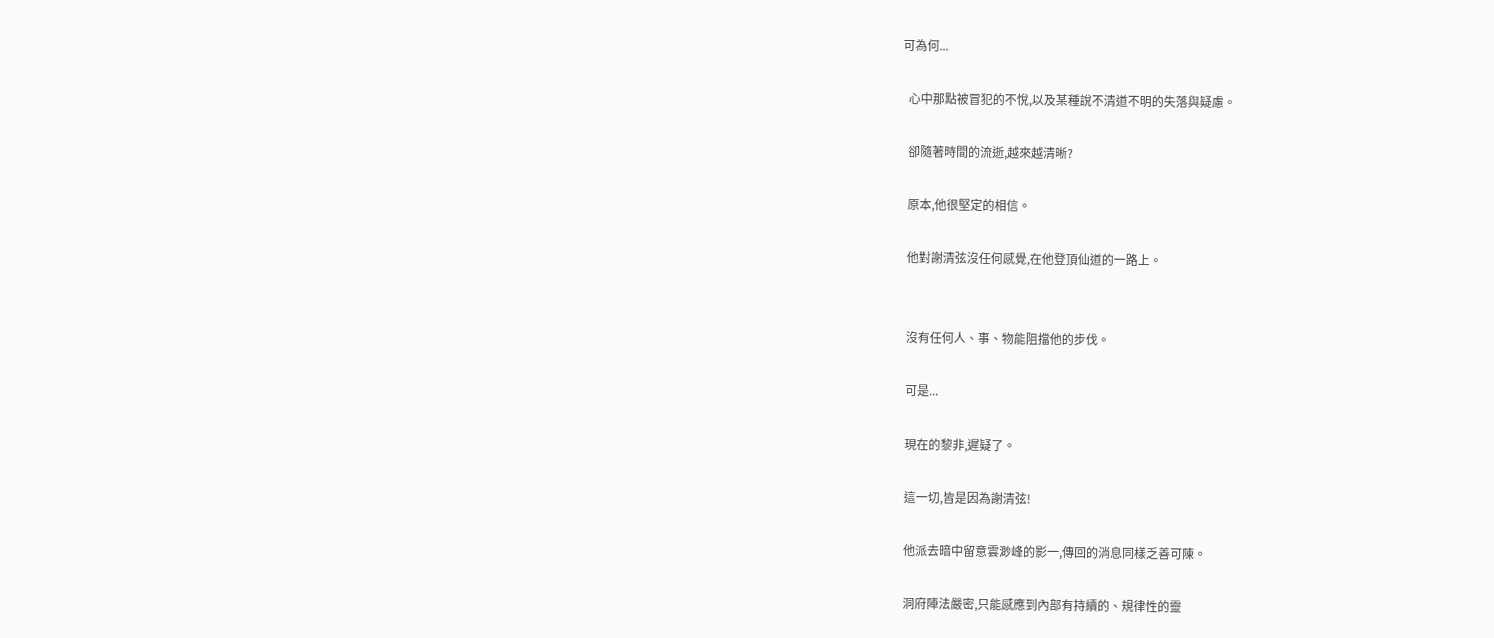可為何...

  心中那點被冒犯的不悅,以及某種說不清道不明的失落與疑慮。

  卻隨著時間的流逝,越來越清晰?

  原本,他很堅定的相信。

  他對謝清弦沒任何感覺,在他登頂仙道的一路上。


  沒有任何人、事、物能阻擋他的步伐。

  可是...

  現在的黎非,遲疑了。

  這一切,皆是因為謝清弦!

  他派去暗中留意雲渺峰的影一,傳回的消息同樣乏善可陳。

  洞府陣法嚴密,只能感應到內部有持續的、規律性的靈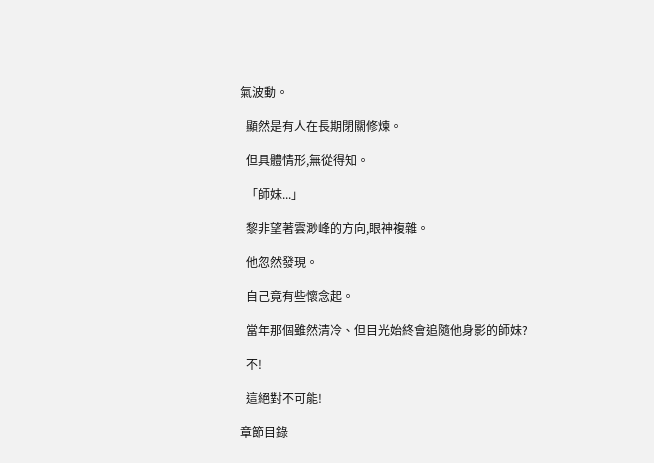氣波動。

  顯然是有人在長期閉關修煉。

  但具體情形,無從得知。

  「師妹...」

  黎非望著雲渺峰的方向,眼神複雜。

  他忽然發現。

  自己竟有些懷念起。

  當年那個雖然清冷、但目光始終會追隨他身影的師妹?

  不!

  這絕對不可能!

章節目錄